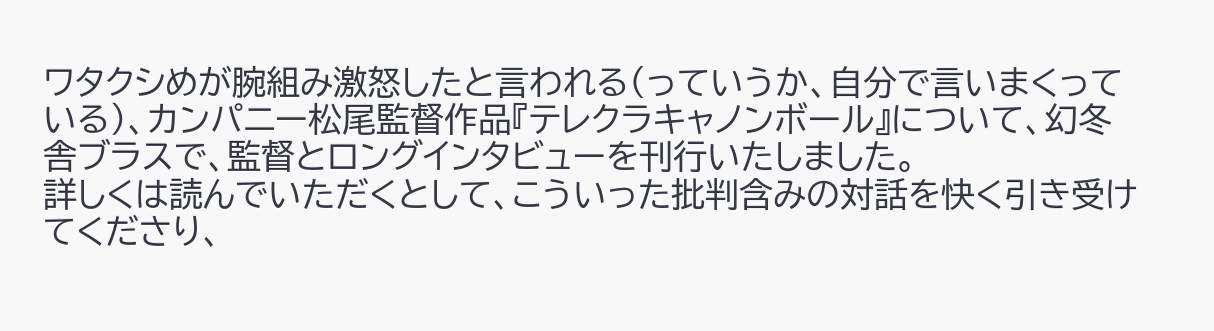ワタクシめが腕組み激怒したと言われる(っていうか、自分で言いまくっている)、カンパニー松尾監督作品『テレクラキャノンボール』について、幻冬舎ブラスで、監督とロングインタビューを刊行いたしました。
詳しくは読んでいただくとして、こういった批判含みの対話を快く引き受けてくださり、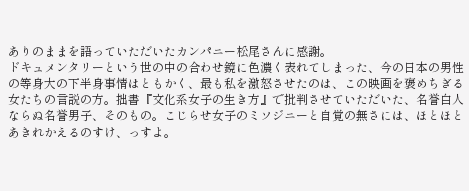ありのままを語っていただいたカンパニー松尾さんに感謝。
ドキュメンタリーという世の中の合わせ鏡に色濃く表れてしまった、今の日本の男性の等身大の下半身事情はともかく、最も私を激怒させたのは、この映画を褒めちぎる女たちの言説の方。拙書『文化系女子の生き方』で批判させていただいた、名誉白人ならぬ名誉男子、そのもの。こじらせ女子のミソジニーと自覚の無さには、ほとほとあきれかえるのすけ、っすよ。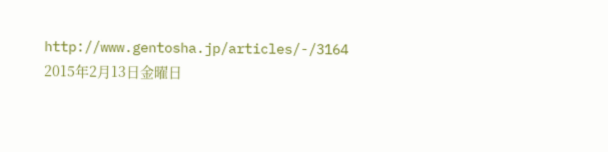http://www.gentosha.jp/articles/-/3164
2015年2月13日金曜日